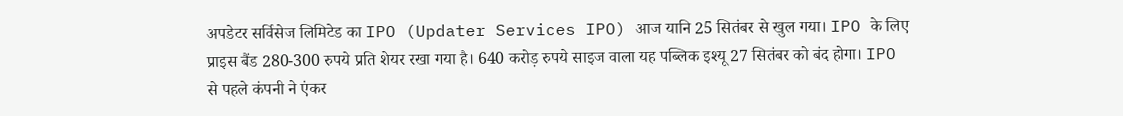अपडेटर सर्विसेज लिमिटेड का IPO (Updater Services IPO) आज यानि 25 सितंबर से खुल गया। IPO के लिए प्राइस बैंड 280-300 रुपये प्रति शेयर रखा गया है। 640 करोड़ रुपये साइज वाला यह पब्लिक इश्यू 27 सितंबर को बंद होगा। IPO से पहले कंपनी ने एंकर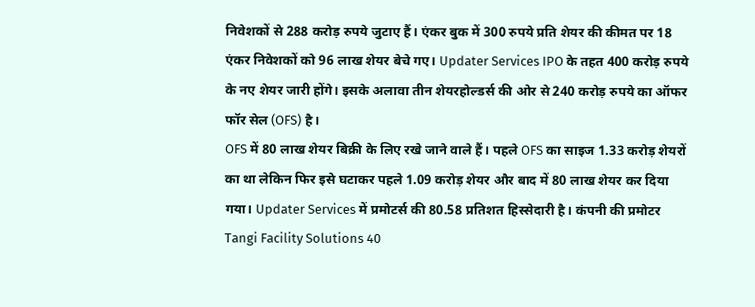निवेशकों से 288 करोड़ रुपये जुटाए हैं। एंकर बुक में 300 रुपये प्रति शेयर की कीमत पर 18 एंकर निवेशकों को 96 लाख शेयर बेचे गए। Updater Services IPO के तहत 400 करोड़ रुपये के नए शेयर जारी होंगे। इसके अलावा तीन शेयरहोल्डर्स की ओर से 240 करोड़ रुपये का ऑफर फॉर सेल (OFS) है।
OFS में 80 लाख शेयर बिक्री के लिए रखे जाने वाले हैं। पहले OFS का साइज 1.33 करोड़ शेयरों का था लेकिन फिर इसे घटाकर पहले 1.09 करोड़ शेयर और बाद में 80 लाख शेयर कर दिया गया। Updater Services में प्रमोटर्स की 80.58 प्रतिशत हिस्सेदारी है। कंपनी की प्रमोटर Tangi Facility Solutions 40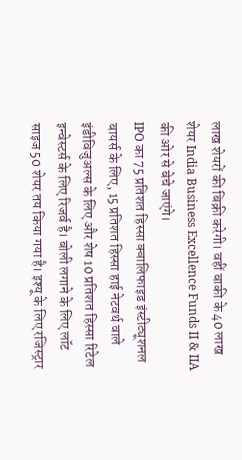लाख शेयरों की बिक्री करेगी। वहीं बाकी के 40 लाख शेयर India Business Excellence Funds II & IIA की ओर से बेचे जाएंगे।
IPO का 75 प्रतिशत हिस्सा क्वालिफाइड इंस्टीट्यूशनल बायर्स के लिए, 15 प्रतिशत हिस्सा हाई नेटवर्थ वाले इंडीविजुअल्स के लिए और शेष 10 प्रतिशत हिस्सा रिटेल इन्वेस्टर्स के लिए रिजर्व है। बोली लगाने के लिए लॉट साइज 50 शेयर तय किया गया है। इश्यू के लिए रजिस्ट्रार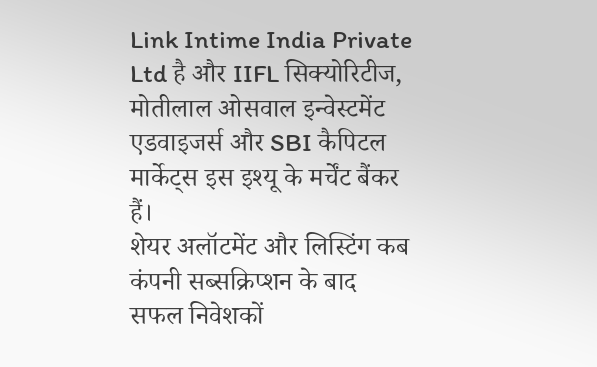Link Intime India Private Ltd है और IIFL सिक्योरिटीज, मोतीलाल ओसवाल इन्वेस्टमेंट एडवाइजर्स और SBI कैपिटल मार्केट्स इस इश्यू के मर्चेंट बैंकर हैं।
शेयर अलॉटमेंट और लिस्टिंग कब
कंपनी सब्सक्रिप्शन के बाद सफल निवेशकों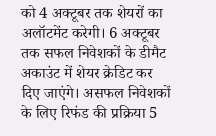को 4 अक्टूबर तक शेयरों का अलॉटमेंट करेगी। 6 अक्टूबर तक सफल निवेशकों के डीमैट अकाउंट में शेयर क्रेडिट कर दिए जाएंगे। असफल निवेशकों के लिए रिफंड की प्रक्रिया 5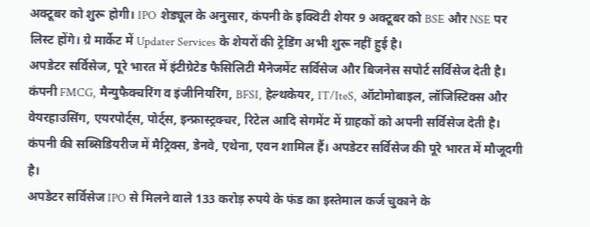अक्टूबर को शुरू होगी। IPO शेड्यूल के अनुसार, कंपनी के इक्विटी शेयर 9 अक्टूबर को BSE और NSE पर लिस्ट होंगे। ग्रे मार्केट में Updater Services के शेयरों की ट्रेडिंग अभी शुरू नहीं हुई है।
अपडेटर सर्विसेज, पूरे भारत में इंटीग्रेटेड फैसिलिटी मैनेजमेंट सर्विसेज और बिजनेस सपोर्ट सर्विसेज देती है। कंपनी FMCG, मैन्युफैक्चरिंग व इंजीनियरिंग, BFSI, हेल्थकेयर, IT/IteS, ऑटोमोबाइल, लॉजिस्टिक्स और वेयरहाउसिंग, एयरपोर्ट्स, पोर्ट्स, इन्फ्रास्ट्रक्चर, रिटेल आदि सेगमेंट में ग्राहकों को अपनी सर्विसेज देती है। कंपनी की सब्सिडियरीज में मैट्रिक्स, डेनवे, एथेना, एवन शामिल हैं। अपडेटर सर्विसेज की पूरे भारत में मौजूदगी है।
अपडेटर सर्विसेज IPO से मिलने वाले 133 करोड़ रुपये के फंड का इस्तेमाल कर्ज चुकाने के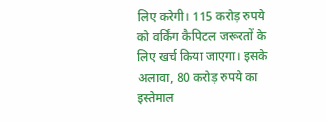लिए करेगी। 115 करोड़ रुपये को वर्किंग कैपिटल जरूरतों के लिए खर्च किया जाएगा। इसके अलावा, 80 करोड़ रुपये का इस्तेमाल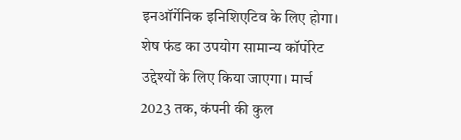इनऑर्गेनिक इनिशिएटिव के लिए होगा। शेष फंड का उपयोग सामान्य कॉर्पोरेट उद्देश्यों के लिए किया जाएगा। मार्च 2023 तक, कंपनी की कुल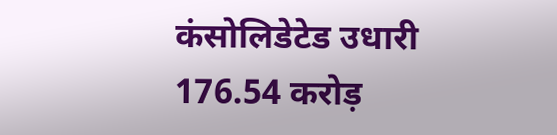कंसोलिडेटेड उधारी 176.54 करोड़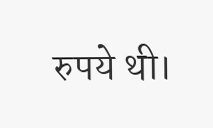रुपये थी।